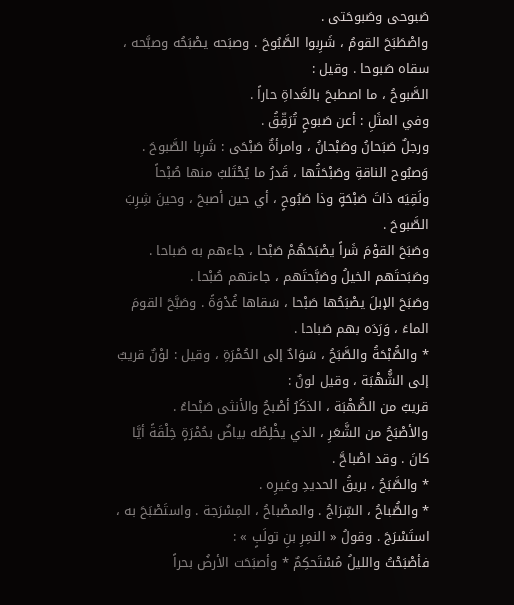صَبوحى وصَبوحَتى .
واصْطَبَحَ القومُ ، شَرِبوا الصَّبُوحَ . وصبَحه يصْبَحُه وصبَّحه ، سقاه صَبوحا . وقيل :
الصَّبوحُ ، ما اصطبحَ بالغَداةِ حاراً .
وفي المثَلِ : أعن صَبوحٍ تُرَقِّقُ .
ورجلٌ صَبَحانُ وصَبْحانُ ، وامرأةٌ صَبْحَى : شَرِبا الصَّبوحَ .
وَصبُوح الناقةِ وصَبْحَتُها ، قَدرُ ما يُحْتَلبُ منها صُبْحاً
ولَقِيَه ذاتَ صَبْحَةٍ وذا صَبُوحٍ ، أي حين أصبحَ ، وحينَ شِرِبَ الصَّبوحَ .
وصَبَحَ القوْمَ شَراً يصْبَحَهُمْ صَبْحا ، جاءهم به صَباحا .
وصَبَحتَهم الخيلُ وصَبَّحتَهم ، جاءتهم صُبْحا .
وصَبَحَ الإبلَ يصْبَحُها صَبْحا ، سَقاها غُدْوَةً . وصَبَّحَ القومَ الماءَ ، وَرَدَه بهم صَباحا .
* والصُّبْحَةُ والصَّبَحُ ، سَوَادٌ إلى الحُمْرَةِ ، وقيل : لوْنٌ قريبٌ إلى الشُّهْبَة ، وقيل لونٌ :
قريبٌ من الصُّهْبَة ، الذكَرُ أصْبحُ والأنثى صَبْحاءُ .
والأصْبَحُ من الشَّعَرِ ، الذي يخْلِطُه بياضٌ بحُمْرَةٍ خِلْقَةً أيَّا كانَ . وقد اصْباحَّ .
* والصَّبَحُ ، بريقُ الحديدِ وغيرِه .
* والصُّباحُ ، السِّرَاجُ . والمصْباحُ ، المِسْرَجة . واستَصْبَحَ به ، استَسْرَجَ . وقولُ « النمِرِ بنِ تولَبٍ » :
فأصْبَحْتُ والليلُ مُسْتَحكِمٌ * وأصبَحَت الأرضُ بحراً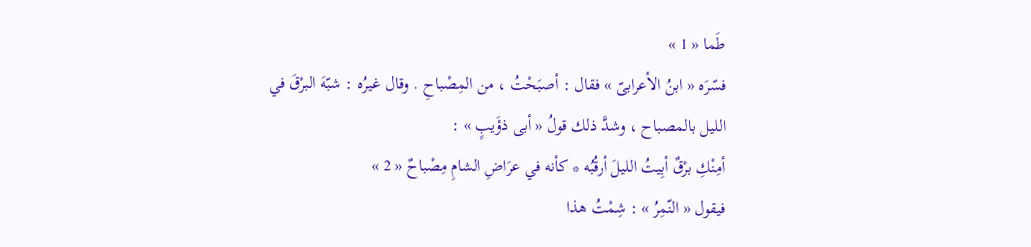طَما « 1 »
فسّرَه « ابنُ الأعرابىّ » فقال : أصبَحْتُ ، من المِصْباحِ . وقال غيرُه : شبّهَ البرْقَ في الليل بالمصباح ، وشدَّ ذلك قولُ « أبى ذؤَيبٍ » :
أمِنْكِ برْقٌ أبِيتُ الليلَ أرقُبُه * كأنه في عرَاضِ الشامِ مِصْباحٌ « 2 »
فيقول « النّمِرُ » : شِمْتُ هذا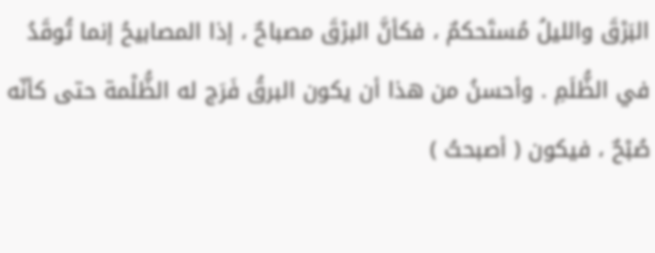البَرْقَ والليلُ مُستَحكمٌ ، فكأنَّ البرْقَ مصباحٌ ، إذا المصابيحُ إنما تُوقَدُ في الظُّلَمِ . وأحسنُ من هذا أن يكون البرقُ فَرَج له الظُّلْمة حتى كأنّه صُبْحٌ ، فيكون ( أصبحتُ )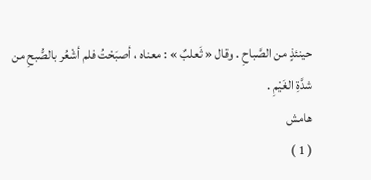حينئذٍ من الصَّباحِ . وقال « ثَعلبٌ » : معناه ، أصبَحْتُ فلم أشْعُر بالصُّبحِ من شدَّةِ الغَيْمِ .
هامش
( 1 )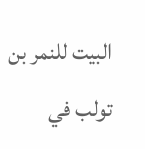البيت للنمر بن تولب في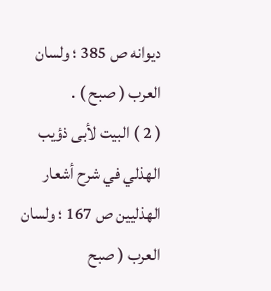ديوانه ص 385 ؛ ولسان العرب ( صبح ) .
( 2 ) البيت لأبى ذؤيب الهذلي في شرح أشعار الهذليين ص 167 ؛ ولسان العرب ( صبح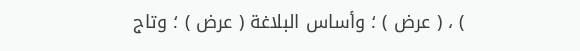) ، ( عرض ) ؛ وأساس البلاغة ( عرض ) ؛ وتاج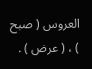العروس ( صبح ) ، ( عرض ) .